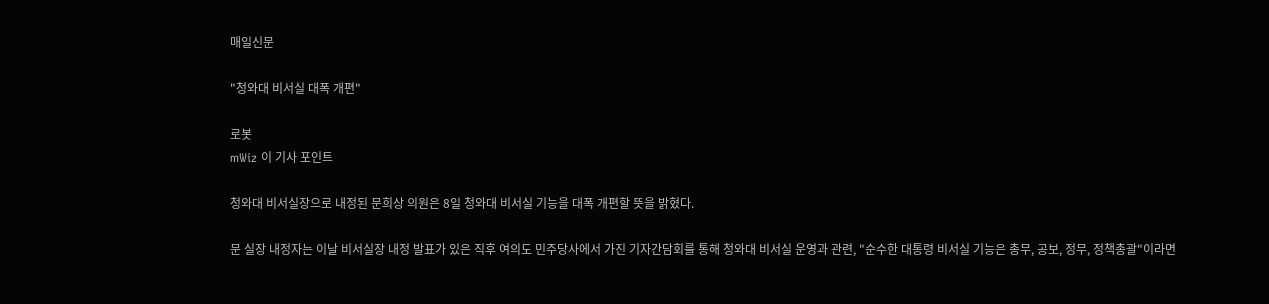매일신문

"청와대 비서실 대폭 개편"

로봇
mWiz 이 기사 포인트

청와대 비서실장으로 내정된 문희상 의원은 8일 청와대 비서실 기능을 대폭 개편할 뜻을 밝혔다.

문 실장 내정자는 이날 비서실장 내정 발표가 있은 직후 여의도 민주당사에서 가진 기자간담회를 통해 청와대 비서실 운영과 관련, "순수한 대통령 비서실 기능은 총무, 공보, 정무, 정책총괄"이라면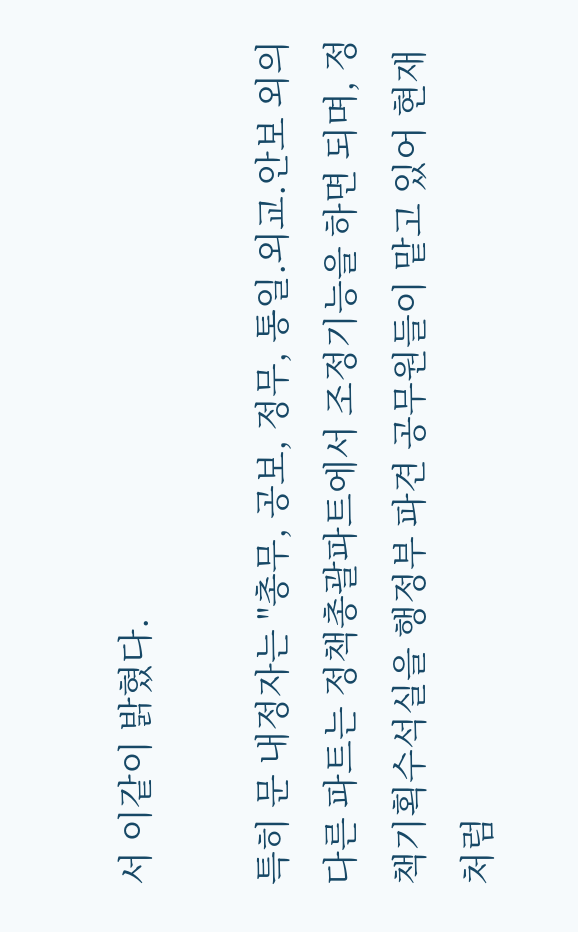서 이같이 밝혔다.

특히 문 내정자는 "총무, 공보, 정무, 통일.외교.안보 외의 다른 파트는 정책총괄파트에서 조정기능을 하면 되며, 정책기획수석실을 행정부 파견 공무원들이 맡고 있어 현재처럼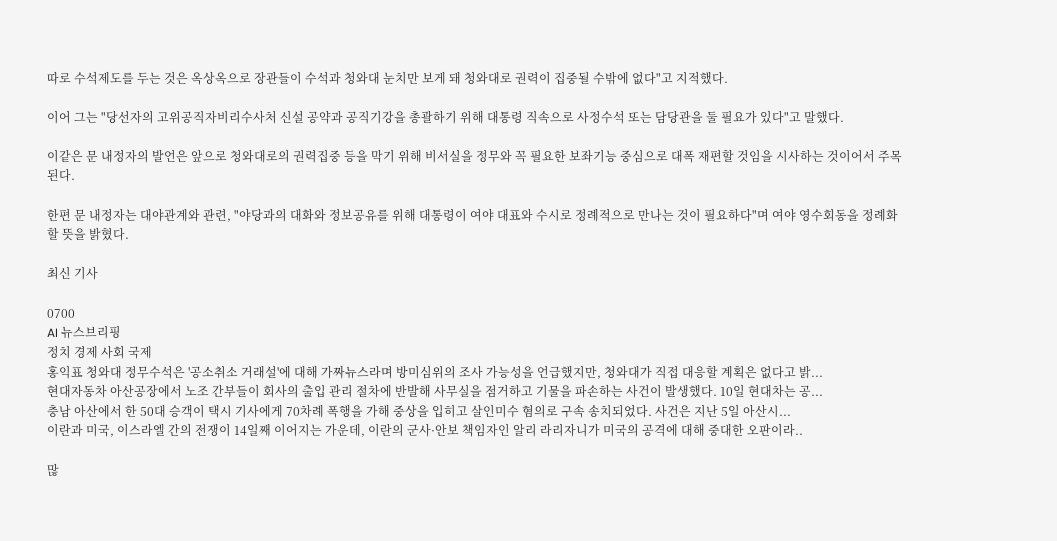따로 수석제도를 두는 것은 옥상옥으로 장관들이 수석과 청와대 눈치만 보게 돼 청와대로 권력이 집중될 수밖에 없다"고 지적했다.

이어 그는 "당선자의 고위공직자비리수사처 신설 공약과 공직기강을 총괄하기 위해 대통령 직속으로 사정수석 또는 담당관을 둘 필요가 있다"고 말했다.

이같은 문 내정자의 발언은 앞으로 청와대로의 권력집중 등을 막기 위해 비서실을 정무와 꼭 필요한 보좌기능 중심으로 대폭 재편할 것임을 시사하는 것이어서 주목된다.

한편 문 내정자는 대야관계와 관련, "야당과의 대화와 정보공유를 위해 대통령이 여야 대표와 수시로 정례적으로 만나는 것이 필요하다"며 여야 영수회동을 정례화할 뜻을 밝혔다.

최신 기사

0700
AI 뉴스브리핑
정치 경제 사회 국제
홍익표 청와대 정무수석은 '공소취소 거래설'에 대해 가짜뉴스라며 방미심위의 조사 가능성을 언급했지만, 청와대가 직접 대응할 계획은 없다고 밝...
현대자동차 아산공장에서 노조 간부들이 회사의 출입 관리 절차에 반발해 사무실을 점거하고 기물을 파손하는 사건이 발생했다. 10일 현대차는 공...
충남 아산에서 한 50대 승객이 택시 기사에게 70차례 폭행을 가해 중상을 입히고 살인미수 혐의로 구속 송치되었다. 사건은 지난 5일 아산시...
이란과 미국, 이스라엘 간의 전쟁이 14일째 이어지는 가운데, 이란의 군사·안보 책임자인 알리 라리자니가 미국의 공격에 대해 중대한 오판이라..

많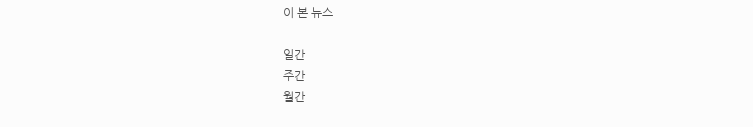이 본 뉴스

일간
주간
월간